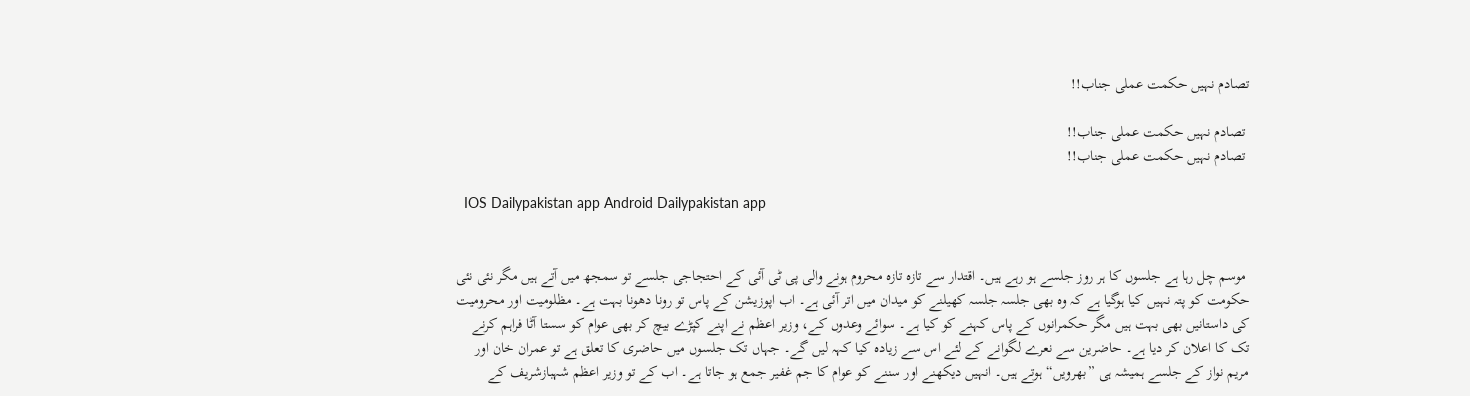تصادم نہیں حکمت عملی جناب!!

 تصادم نہیں حکمت عملی جناب!!
 تصادم نہیں حکمت عملی جناب!!

  IOS Dailypakistan app Android Dailypakistan app


 موسم چل رہا ہے جلسوں کا ہر روز جلسے ہو رہے ہیں۔ اقتدار سے تازہ تازہ محروم ہونے والی پی ٹی آئی کے احتجاجی جلسے تو سمجھ میں آتے ہیں مگر نئی نئی حکومت کو پتہ نہیں کیا ہوگیا ہے کہ وہ بھی جلسہ جلسہ کھیلنے کو میدان میں اتر آئی ہے۔ اب اپوزیشن کے پاس تو رونا دھونا بہت ہے۔ مظلومیت اور محرومیت کی داستانیں بھی بہت ہیں مگر حکمرانوں کے پاس کہنے کو کیا ہے۔ سوائے وعدوں کے، وزیر اعظم نے اپنے کپڑے بیچ کر بھی عوام کو سستا آٹا فراہم کرنے تک کا اعلان کر دیا ہے۔ حاضرین سے نعرے لگوانے کے لئے اس سے زیادہ کیا کہہ لیں گے۔ جہاں تک جلسوں میں حاضری کا تعلق ہے تو عمران خان اور مریم نواز کے جلسے ہمیشہ ہی ”بھرویں“ ہوتے ہیں۔ انہیں دیکھنے اور سننے کو عوام کا جم غفیر جمع ہو جاتا ہے۔ اب کے تو وزیر اعظم شہبازشریف کے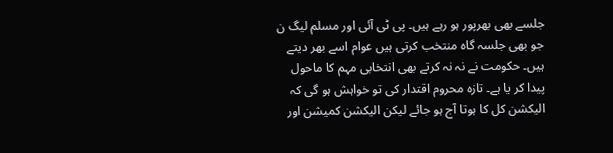جلسے بھی بھرپور ہو رہے ہیں۔ پی ٹی آئی اور مسلم لیگ ن جو بھی جلسہ گاہ منتخب کرتی ہیں عوام اسے بھر دیتے ہیں۔ حکومت نے نہ نہ کرتے بھی انتخابی مہم کا ماحول پیدا کر یا ہے۔ تازہ محروم اقتدار کی تو خواہش ہو گی کہ الیکشن کل کا ہوتا آج ہو جائے لیکن الیکشن کمیشن اور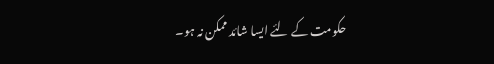حکومت کے لئے ایسا شائد ممکن نہ ہو۔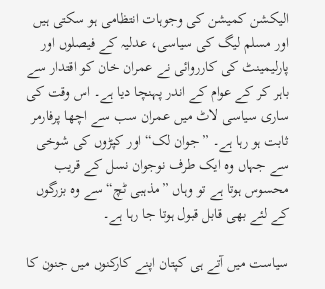الیکشن کمیشن کی وجوہات انتظامی ہو سکتی ہیں اور مسلم لیگ کی سیاسی، عدلیہ کے فیصلوں اور پارلیمینٹ کی کارروائی نے عمران خان کو اقتدار سے باہر کر کے عوام کے اندر پہنچا دیا ہے۔ اس وقت کی ساری سیاسی لاٹ میں عمران سب سے اچھا پرفارمر ثابت ہو رہا ہے۔ ”جوان لک“ اور کپڑوں کی شوخی سے جہاں وہ ایک طرف نوجوان نسل کے قریب محسوس ہوتا ہے تو وہاں ”مذہبی ٹچ“ سے وہ بزرگوں کے لئے بھی قابل قبول ہوتا جا رہا ہے۔

سیاست میں آتے ہی کپتان اپنے کارکنوں میں جنون کا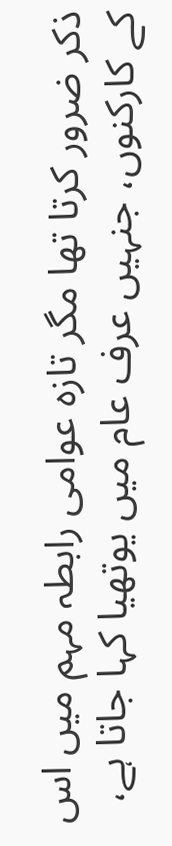ذکر ضرور کرتا تھا مگر تازہ عوامی رابطہ مہم میں اس کے کارکنوں، جنہیں عرف عام میں یوتھیا کہا جاتا ہے،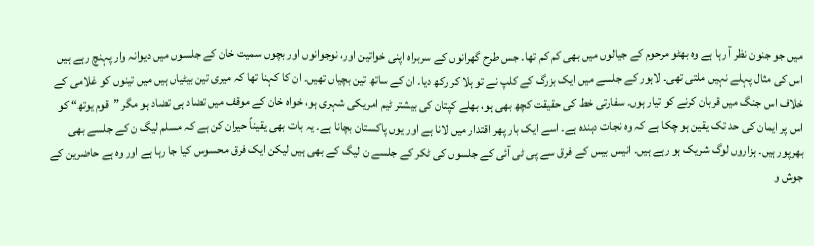میں جو جنون نظر آ رہا ہے وہ بھٹو مرحوم کے جیالوں میں بھی کم کم تھا۔ جس طرح گھرانوں کے سربراہ اپنی خواتین اور، نوجوانوں اور بچوں سمیت خان کے جلسوں میں دیوانہ وار پہنچ رہے ہیں اس کی مثال پہلے نہیں ملتی تھی۔ لاہور کے جلسے میں ایک بزرگ کے کلپ نے تو ہلا کر رکھ دیا۔ ان کے ساتھ تین بچیاں تھیں۔ ان کا کہنا تھا کہ میری تین بیٹیاں ہیں میں تینوں کو غلامی کے خلاف اس جنگ میں قربان کرنے کو تیار ہوں۔ سفارتی خط کی حقیقت کچھ بھی ہو، بھلے کپتان کی بیشتر ٹیم امریکی شہری ہو، خواہ خان کے موقف میں تضاد ہی تضاد ہو مگر ”قوم یوتھ“ کو اس پر ایمان کی حد تک یقین ہو چکا ہے کہ وہ نجات دہندہ ہے۔ اسے ایک بار پھر اقتدار میں لانا ہے اور یوں پاکستان بچانا ہے۔ یہ بات بھی یقیناً حیران کن ہے کہ مسلم لیگ ن کے جلسے بھی بھرپور ہیں۔ ہزاروں لوگ شریک ہو رہے ہیں۔ انیس بیس کے فرق سے پی ٹی آئی کے جلسوں کی ٹکر کے جلسے ن لیگ کے بھی ہیں لیکن ایک فرق محسوس کیا جا رہا ہے اور وہ ہے حاضرین کے جوش و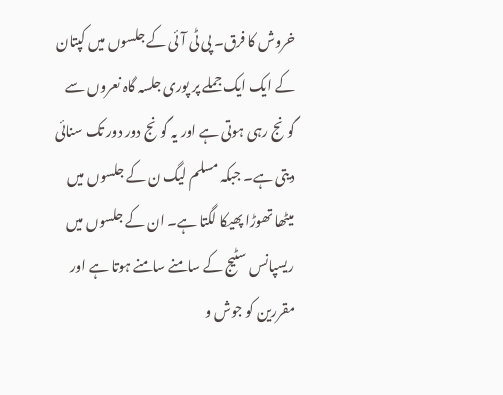خروش کا فرق۔ پی ٹی آئی کے جلسوں میں کپتان کے ایک ایک جملے پر پوری جلسہ گاہ نعروں سے گونج رہی ہوتی ہے اور یہ گونج دور دور تک سنائی دیتی ہے۔ جبکہ مسلم لیگ ن کے جلسوں میں میٹھا تھوڑا پھیکا لگتا ہے۔ ان کے جلسوں میں ریسپانس سٹیج کے سامنے سامنے ہوتا ہے اور مقررین کو جوش و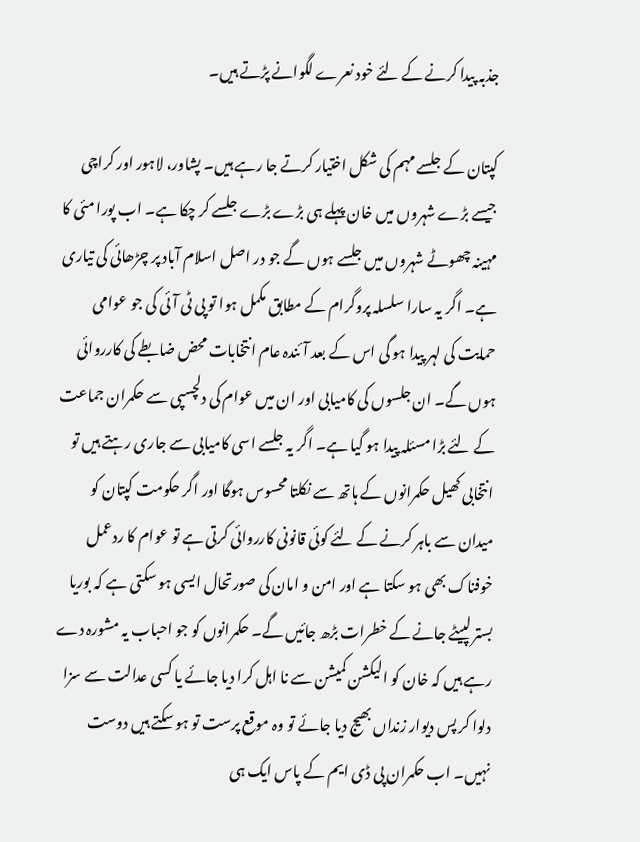جذبہ پیدا کرنے کے لئے خود نعرے لگوانے پڑتے ہیں۔

کپتان کے جلسے مہم کی شکل اختیار کرتے جا رہے ہیں۔ پشاور، لاہور اور کراچی جیسے بڑے شہروں میں خان پہلے ہی بڑے بڑے جلسے کر چکا ہے۔ اب پورا مئی کا مہینہ چھوٹے شہروں میں جلسے ہوں گے جو در اصل اسلام آباد پر چڑھائی کی تیاری ہے۔ اگر یہ سارا سلسلہ پروگرام کے مطابق مکمل ہوا تو پی ٹی آئی کی جو عوامی حمایت کی لہر پیدا ہو گی اس کے بعد آئندہ عام انتخابات محض ضابطے کی کارروائی ہوں گے۔ ان جلسوں کی کامیابی اور ان میں عوام کی دلچسپی سے حکمران جماعت کے لئے بڑا مسئلہ پیدا ہو گیا ہے۔ اگر یہ جلسے اسی کامیابی سے جاری رہتے ہیں تو انتخابی کھیل حکمرانوں کے ہاتھ سے نکلتا محسوس ہوگا اور اگر حکومت کپتان کو میدان سے باہر کرنے کے لئے کوئی قانونی کارروائی کرتی ہے تو عوام کا ردعمل خوفناک بھی ہو سکتا ہے اور امن و امان کی صورتحال ایسی ہو سکتی ہے کہ بوریا بستر لپیٹے جانے کے خطرات بڑھ جائیں گے۔ حکمرانوں کو جو احباب یہ مشورہ دے رہے ہیں کہ خان کو الیکشن کمیشن سے نا اہل کرا دیا جائے یا کسی عدالت سے سزا دلوا کر پس دیوار زنداں بھیج دیا جائے تو وہ موقع پرست تو ہو سکتے ہیں دوست نہیں۔ اب حکمران پی ڈی ایم کے پاس ایک ہی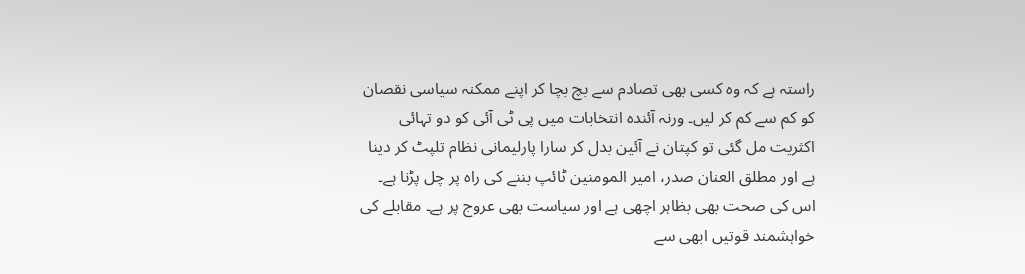راستہ ہے کہ وہ کسی بھی تصادم سے بچ بچا کر اپنے ممکنہ سیاسی نقصان کو کم سے کم کر لیں۔ ورنہ آئندہ انتخابات میں پی ٹی آئی کو دو تہائی اکثریت مل گئی تو کپتان نے آئین بدل کر سارا پارلیمانی نظام تلپٹ کر دینا ہے اور مطلق العنان صدر، امیر المومنین ٹائپ بننے کی راہ پر چل پڑنا ہے۔ اس کی صحت بھی بظاہر اچھی ہے اور سیاست بھی عروج پر ہے۔ مقابلے کی خواہشمند قوتیں ابھی سے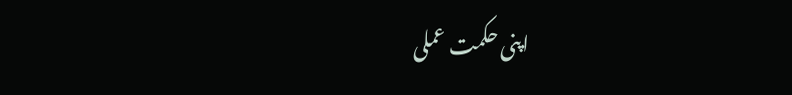اپنی حکمت عملی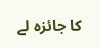کا جائزہ لے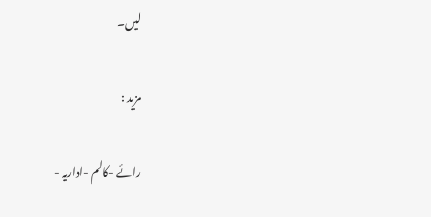لیں۔

مزید :

رائے -کالم -اداریہ -